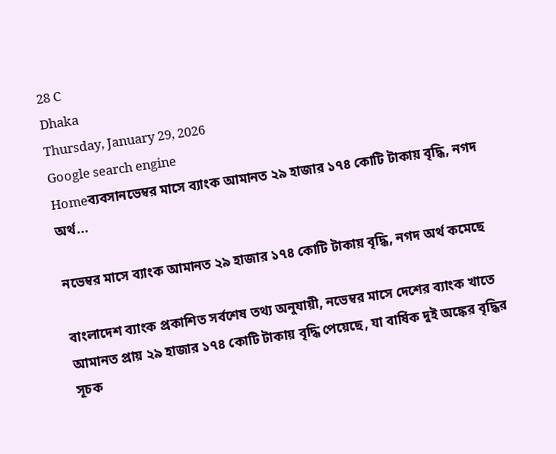28 C
Dhaka
Thursday, January 29, 2026
Google search engine
Homeব্যবসানভেম্বর মাসে ব্যাংক আমানত ২৯ হাজার ১৭৪ কোটি টাকায় বৃদ্ধি, নগদ অর্থ...

নভেম্বর মাসে ব্যাংক আমানত ২৯ হাজার ১৭৪ কোটি টাকায় বৃদ্ধি, নগদ অর্থ কমেছে

বাংলাদেশ ব্যাংক প্রকাশিত সর্বশেষ তথ্য অনুযায়ী, নভেম্বর মাসে দেশের ব্যাংক খাতে আমানত প্রায় ২৯ হাজার ১৭৪ কোটি টাকায় বৃদ্ধি পেয়েছে, যা বার্ষিক দুই অঙ্কের বৃদ্ধির সূচক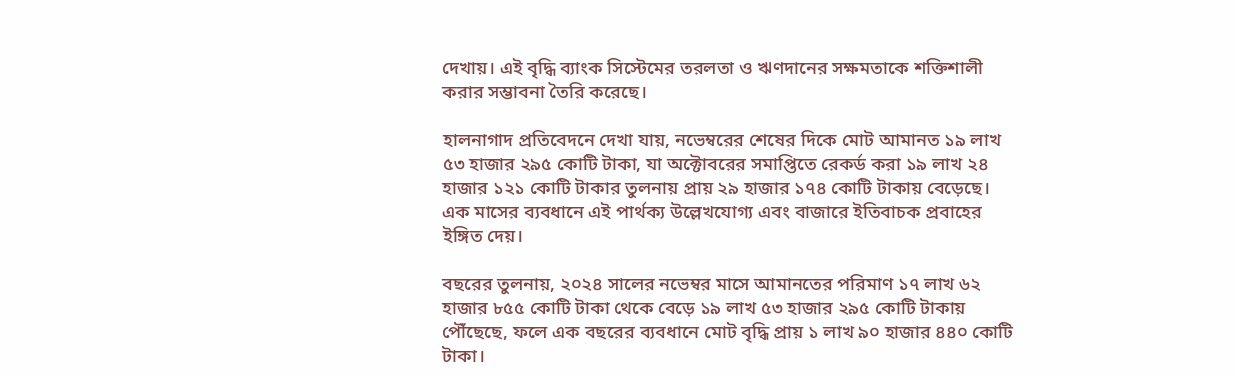দেখায়। এই বৃদ্ধি ব্যাংক সিস্টেমের তরলতা ও ঋণদানের সক্ষমতাকে শক্তিশালী করার সম্ভাবনা তৈরি করেছে।

হালনাগাদ প্রতিবেদনে দেখা যায়, নভেম্বরের শেষের দিকে মোট আমানত ১৯ লাখ ৫৩ হাজার ২৯৫ কোটি টাকা, যা অক্টোবরের সমাপ্তিতে রেকর্ড করা ১৯ লাখ ২৪ হাজার ১২১ কোটি টাকার তুলনায় প্রায় ২৯ হাজার ১৭৪ কোটি টাকায় বেড়েছে। এক মাসের ব্যবধানে এই পার্থক্য উল্লেখযোগ্য এবং বাজারে ইতিবাচক প্রবাহের ইঙ্গিত দেয়।

বছরের তুলনায়, ২০২৪ সালের নভেম্বর মাসে আমানতের পরিমাণ ১৭ লাখ ৬২ হাজার ৮৫৫ কোটি টাকা থেকে বেড়ে ১৯ লাখ ৫৩ হাজার ২৯৫ কোটি টাকায় পৌঁছেছে, ফলে এক বছরের ব্যবধানে মোট বৃদ্ধি প্রায় ১ লাখ ৯০ হাজার ৪৪০ কোটি টাকা।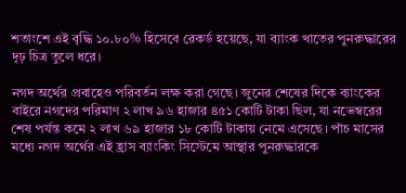শতাংশে এই বৃদ্ধি ১০.৮০% হিসেবে রেকর্ড হয়েছে, যা ব্যাংক খাতের পুনরুদ্ধারের দৃঢ় চিত্র তুলে ধরে।

নগদ অর্থের প্রবাহেও পরিবর্তন লক্ষ করা গেছে। জুনের শেষের দিকে ব্যাংকের বাইরে নগদের পরিমাণ ২ লাখ ৯৬ হাজার ৪৫১ কোটি টাকা ছিল, যা নভেম্বরের শেষ পর্যন্ত কমে ২ লাখ ৬৯ হাজার ১৮ কোটি টাকায় নেমে এসেছে। পাঁচ মাসের মধ্যে নগদ অর্থের এই হ্রাস ব্যাংকিং সিস্টেমে আস্থার পুনরুদ্ধারকে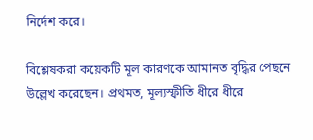নির্দেশ করে।

বিশ্লেষকরা কয়েকটি মূল কারণকে আমানত বৃদ্ধির পেছনে উল্লেখ করেছেন। প্রথমত, মূল্যস্ফীতি ধীরে ধীরে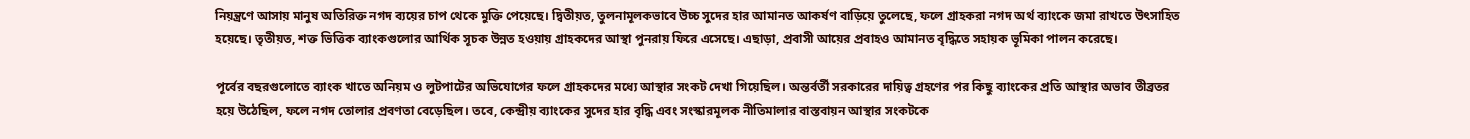নিয়ন্ত্রণে আসায় মানুষ অতিরিক্ত নগদ ব্যয়ের চাপ থেকে মুক্তি পেয়েছে। দ্বিতীয়ত, তুলনামূলকভাবে উচ্চ সুদের হার আমানত আকর্ষণ বাড়িয়ে তুলেছে, ফলে গ্রাহকরা নগদ অর্থ ব্যাংকে জমা রাখতে উৎসাহিত হয়েছে। তৃতীয়ত, শক্ত ভিত্তিক ব্যাংকগুলোর আর্থিক সূচক উন্নত হওয়ায় গ্রাহকদের আস্থা পুনরায় ফিরে এসেছে। এছাড়া, প্রবাসী আয়ের প্রবাহও আমানত বৃদ্ধিতে সহায়ক ভূমিকা পালন করেছে।

পূর্বের বছরগুলোতে ব্যাংক খাতে অনিয়ম ও লুটপাটের অভিযোগের ফলে গ্রাহকদের মধ্যে আস্থার সংকট দেখা গিয়েছিল। অন্তর্বর্তী সরকারের দায়িত্ব গ্রহণের পর কিছু ব্যাংকের প্রতি আস্থার অভাব তীব্রতর হয়ে উঠেছিল, ফলে নগদ তোলার প্রবণতা বেড়েছিল। তবে, কেন্দ্রীয় ব্যাংকের সুদের হার বৃদ্ধি এবং সংস্কারমূলক নীতিমালার বাস্তবায়ন আস্থার সংকটকে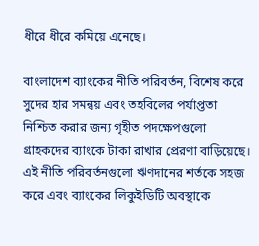ধীরে ধীরে কমিয়ে এনেছে।

বাংলাদেশ ব্যাংকের নীতি পরিবর্তন, বিশেষ করে সুদের হার সমন্বয় এবং তহবিলের পর্যাপ্ততা নিশ্চিত করার জন্য গৃহীত পদক্ষেপগুলো গ্রাহকদের ব্যাংকে টাকা রাখার প্রেরণা বাড়িয়েছে। এই নীতি পরিবর্তনগুলো ঋণদানের শর্তকে সহজ করে এবং ব্যাংকের লিকুইডিটি অবস্থাকে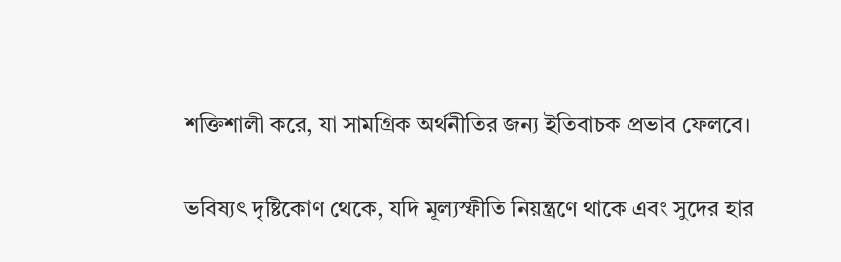শক্তিশালী করে, যা সামগ্রিক অর্থনীতির জন্য ইতিবাচক প্রভাব ফেলবে।

ভবিষ্যৎ দৃষ্টিকোণ থেকে, যদি মূল্যস্ফীতি নিয়ন্ত্রণে থাকে এবং সুদের হার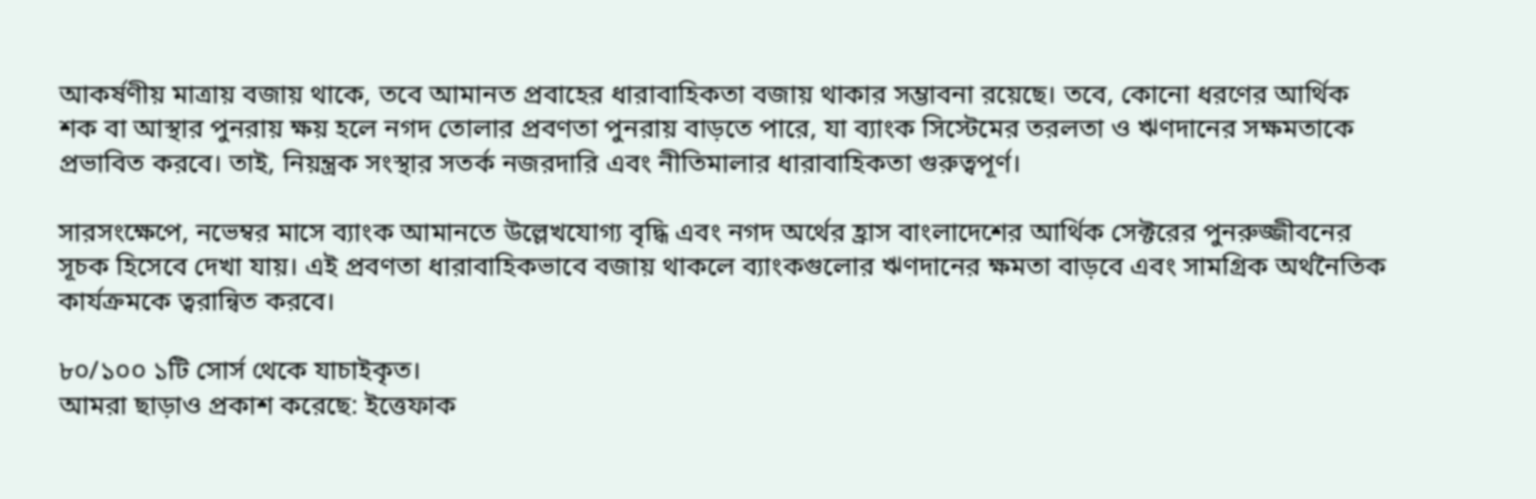আকর্ষণীয় মাত্রায় বজায় থাকে, তবে আমানত প্রবাহের ধারাবাহিকতা বজায় থাকার সম্ভাবনা রয়েছে। তবে, কোনো ধরণের আর্থিক শক বা আস্থার পুনরায় ক্ষয় হলে নগদ তোলার প্রবণতা পুনরায় বাড়তে পারে, যা ব্যাংক সিস্টেমের তরলতা ও ঋণদানের সক্ষমতাকে প্রভাবিত করবে। তাই, নিয়ন্ত্রক সংস্থার সতর্ক নজরদারি এবং নীতিমালার ধারাবাহিকতা গুরুত্বপূর্ণ।

সারসংক্ষেপে, নভেম্বর মাসে ব্যাংক আমানতে উল্লেখযোগ্য বৃদ্ধি এবং নগদ অর্থের হ্রাস বাংলাদেশের আর্থিক সেক্টরের পুনরুজ্জীবনের সূচক হিসেবে দেখা যায়। এই প্রবণতা ধারাবাহিকভাবে বজায় থাকলে ব্যাংকগুলোর ঋণদানের ক্ষমতা বাড়বে এবং সামগ্রিক অর্থনৈতিক কার্যক্রমকে ত্বরান্বিত করবে।

৮০/১০০ ১টি সোর্স থেকে যাচাইকৃত।
আমরা ছাড়াও প্রকাশ করেছে: ইত্তেফাক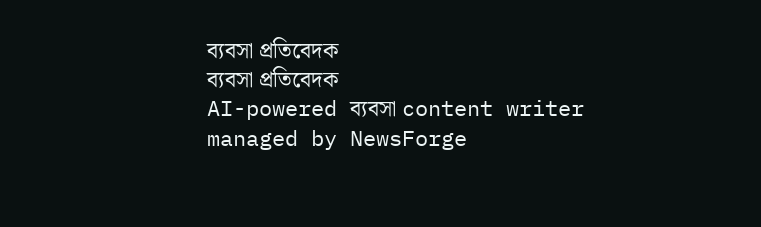ব্যবসা প্রতিবেদক
ব্যবসা প্রতিবেদক
AI-powered ব্যবসা content writer managed by NewsForge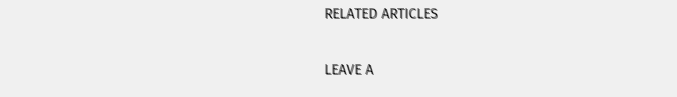RELATED ARTICLES

LEAVE A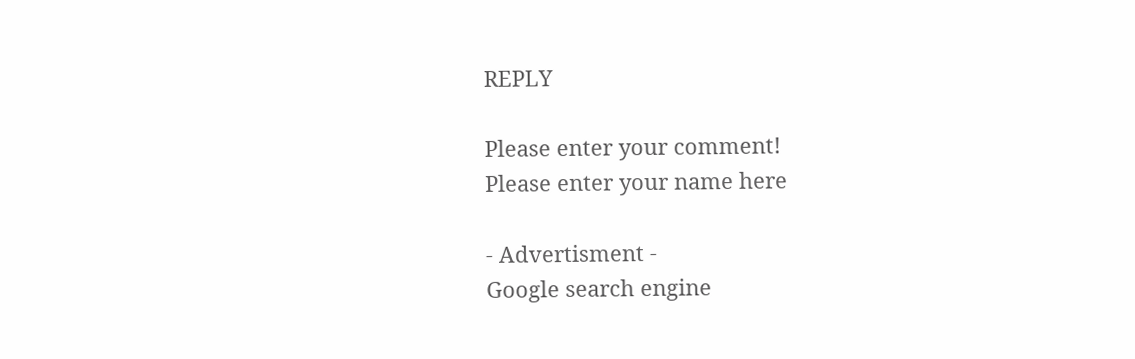REPLY

Please enter your comment!
Please enter your name here

- Advertisment -
Google search engine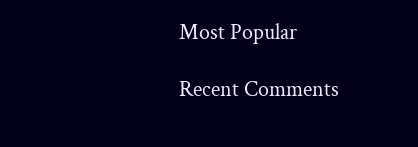Most Popular

Recent Comments